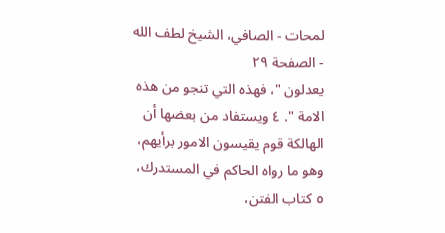لمحات - الصافي، الشيخ لطف الله - الصفحة ٢٩
يعدلون "، فهذه التي تنجو من هذه الامة ". ٤ ويستفاد من بعضها أن الهالكة قوم يقيسون الامور برأيهم، وهو ما رواه الحاكم في المستدرك، ٥ كتاب الفتن،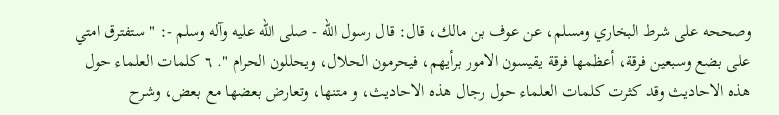وصححه على شرط البخاري ومسلم، عن عوف بن مالك، قال: قال رسول الله - صلى الله عليه وآله وسلم -: " ستفترق امتي على بضع وسبعين فرقة، أعظمها فرقة يقيسون الامور برأيهم، فيحرمون الحلال، ويحللون الحرام ". ٦ كلمات العلماء حول هذه الاحاديث وقد كثرت كلمات العلماء حول رجال هذه الاحاديث، و متنها، وتعارض بعضها مع بعض، وشرح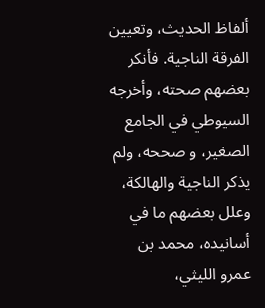ألفاظ الحديث، وتعيين الفرقة الناجية. فأنكر بعضهم صحته، وأخرجه السيوطي في الجامع الصغير، و صححه، ولم يذكر الناجية والهالكة، وعلل بعضهم ما في أسانيده، محمد بن عمرو الليثي،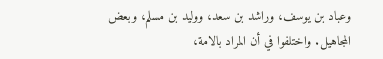وعباد بن يوسف، وراشد بن سعد، ووليد بن مسلم، وبعض المجاهيل. واختلفوا في أن المراد بالامة،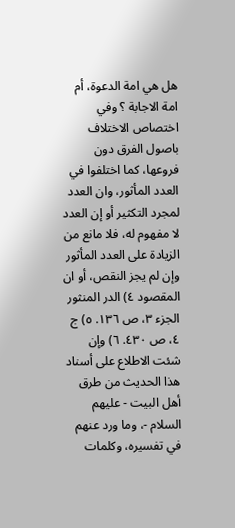هل هي امة الدعوة، أم امة الاجابة ؟ وفي اختصاص الاختلاف باصول الفرق دون فروعها، كما اختلفوا في العدد المأثور، وان العدد لمجرد التكثير أو إن العدد لا مفهوم له، فلا مانع من الزيادة على العدد المأثور وإن لم يجز النقص، أو ان المقصود ٤) الدر المنثور الجزء ٣، ص ١٣٦. ٥) ج ٤، ص ٤٣٠. ٦) وإن شئت الاطلاع على أسناد هذا الحديث من طرق أهل البيت - عليهم السلام -، وما ورد عنهم في تفسيره، وكلمات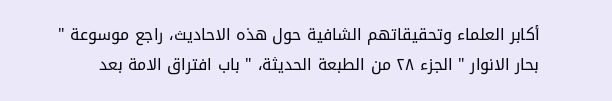أكابر العلماء وتحقيقاتهم الشافية حول هذه الاحاديث، راجع موسوعة " بحار الانوار " الجزء ٢٨ من الطبعة الحديثة، " باب افتراق الامة بعد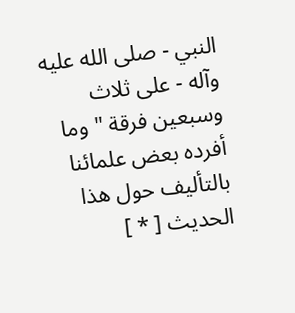النبي - صلى الله عليه وآله - على ثلاث وسبعين فرقة " وما أفرده بعض علمائنا بالتأليف حول هذا الحديث [ * ]